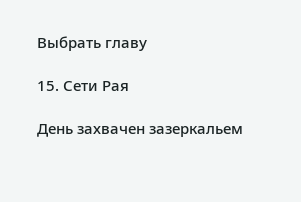Выбрать главу

15. Сети Рая

День захвачен зазеркальем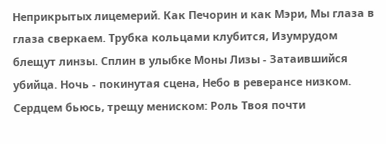Неприкрытых лицемерий. Как Печорин и как Мэри, Мы глаза в глаза сверкаем. Трубка кольцами клубится, Изумрудом блещут линзы. Сплин в улыбке Моны Лизы - Затаившийся убийца. Ночь - покинутая сцена, Небо в реверансе низком. Сердцем бьюсь, трещу мениском: Роль Твоя почти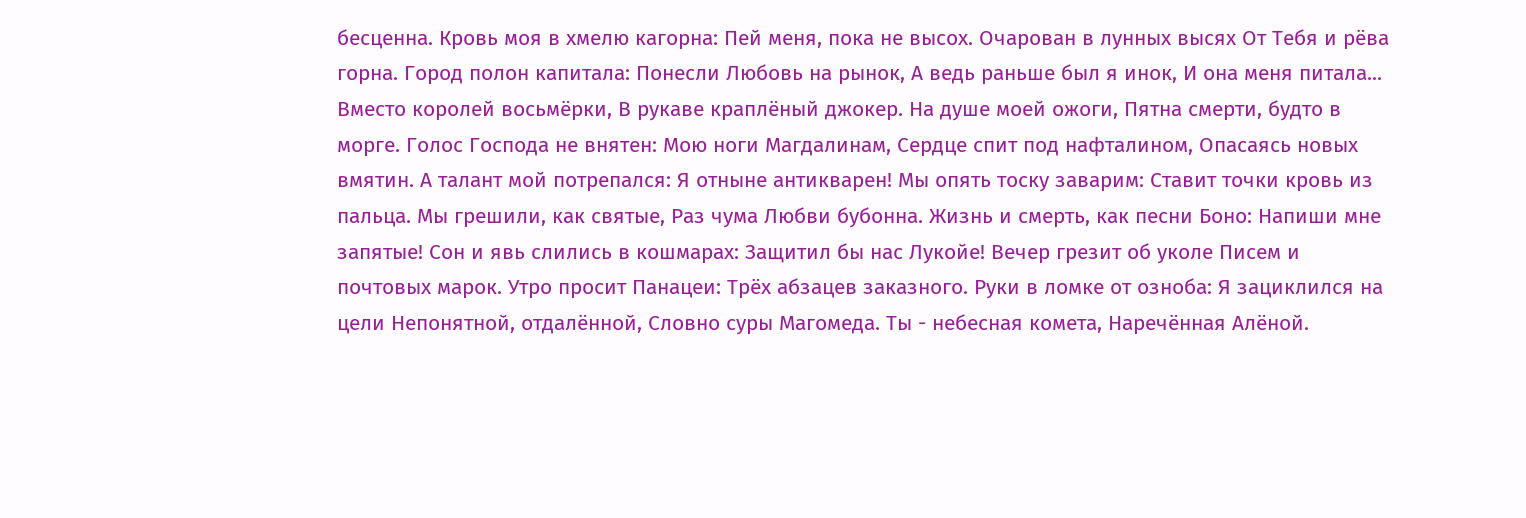бесценна. Кровь моя в хмелю кагорна: Пей меня, пока не высох. Очарован в лунных высях От Тебя и рёва горна. Город полон капитала: Понесли Любовь на рынок, А ведь раньше был я инок, И она меня питала... Вместо королей восьмёрки, В рукаве краплёный джокер. На душе моей ожоги, Пятна смерти, будто в морге. Голос Господа не внятен: Мою ноги Магдалинам, Сердце спит под нафталином, Опасаясь новых вмятин. А талант мой потрепался: Я отныне антикварен! Мы опять тоску заварим: Ставит точки кровь из пальца. Мы грешили, как святые, Раз чума Любви бубонна. Жизнь и смерть, как песни Боно: Напиши мне запятые! Сон и явь слились в кошмарах: Защитил бы нас Лукойе! Вечер грезит об уколе Писем и почтовых марок. Утро просит Панацеи: Трёх абзацев заказного. Руки в ломке от озноба: Я зациклился на цели Непонятной, отдалённой, Словно суры Магомеда. Ты - небесная комета, Наречённая Алёной.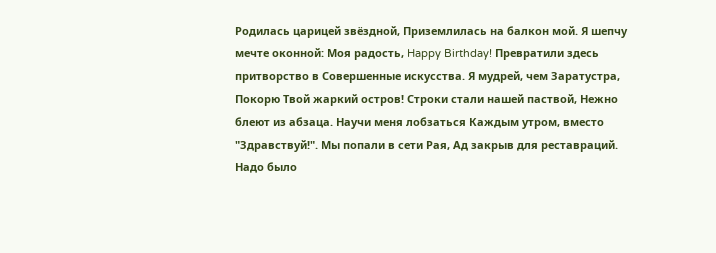Родилась царицей звёздной, Приземлилась на балкон мой. Я шепчу мечте оконной: Моя радость, Happy Birthday! Превратили здесь притворство в Совершенные искусства. Я мудрей, чем Заратустра, Покорю Твой жаркий остров! Строки стали нашей паствой, Нежно блеют из абзаца. Научи меня лобзаться Каждым утром, вместо "Здравствуй!". Мы попали в сети Рая, Ад закрыв для реставраций. Надо было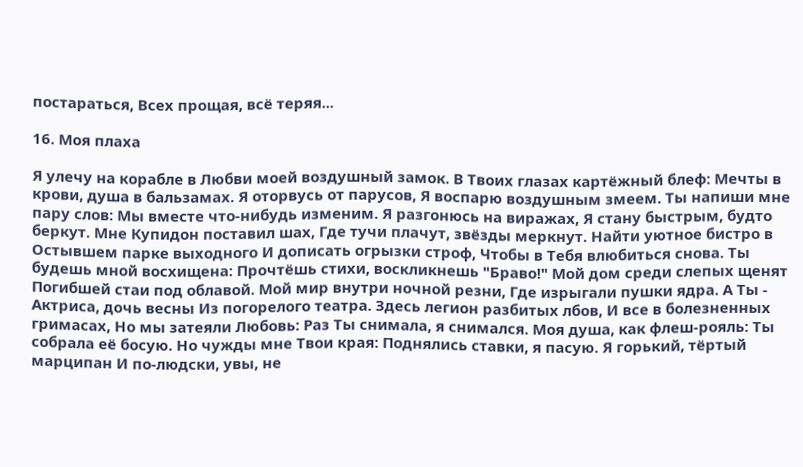постараться, Всех прощая, всё теряя...

16. Моя плаха

Я улечу на корабле в Любви моей воздушный замок. В Твоих глазах картёжный блеф: Мечты в крови, душа в бальзамах. Я оторвусь от парусов, Я воспарю воздушным змеем. Ты напиши мне пару слов: Мы вместе что-нибудь изменим. Я разгонюсь на виражах, Я стану быстрым, будто беркут. Мне Купидон поставил шах, Где тучи плачут, звёзды меркнут. Найти уютное бистро в Остывшем парке выходного И дописать огрызки строф, Чтобы в Тебя влюбиться снова. Ты будешь мной восхищена: Прочтёшь стихи, воскликнешь "Браво!" Мой дом среди слепых щенят Погибшей стаи под облавой. Мой мир внутри ночной резни, Где изрыгали пушки ядра. А Ты - Актриса, дочь весны Из погорелого театра. Здесь легион разбитых лбов, И все в болезненных гримасах, Но мы затеяли Любовь: Раз Ты снимала, я снимался. Моя душа, как флеш-рояль: Ты собрала её босую. Но чужды мне Твои края: Поднялись ставки, я пасую. Я горький, тёртый марципан И по-людски, увы, не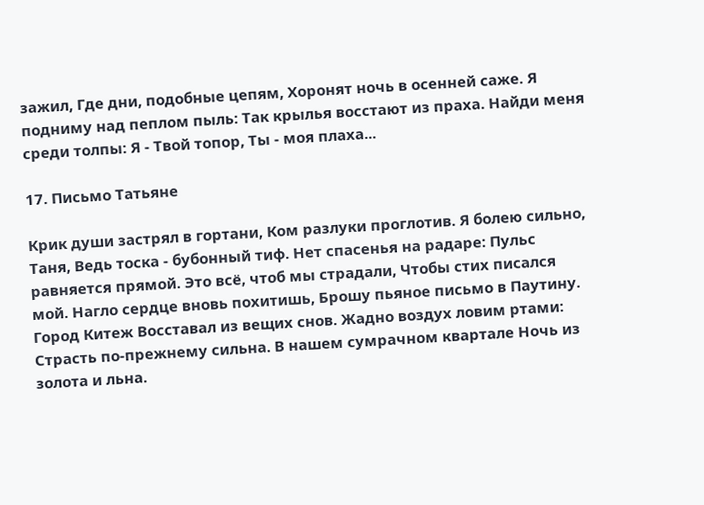зажил, Где дни, подобные цепям, Хоронят ночь в осенней саже. Я подниму над пеплом пыль: Так крылья восстают из праха. Найди меня среди толпы: Я - Твой топор, Ты - моя плаха...

17. Письмо Татьяне

Крик души застрял в гортани, Ком разлуки проглотив. Я болею сильно, Таня, Ведь тоска - бубонный тиф. Нет спасенья на радаре: Пульс равняется прямой. Это всё, чтоб мы страдали, Чтобы стих писался мой. Нагло сердце вновь похитишь, Брошу пьяное письмо в Паутину. Город Китеж Восставал из вещих снов. Жадно воздух ловим ртами: Страсть по-прежнему сильна. В нашем сумрачном квартале Ночь из золота и льна.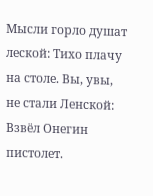Мысли горло душат леской: Тихо плачу на столе. Вы, увы, не стали Ленской: Взвёл Онегин пистолет.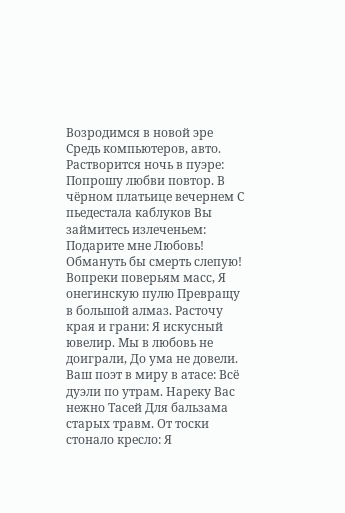Возродимся в новой эре Средь компьютеров, авто. Растворится ночь в пуэре: Попрошу любви повтор. В чёрном платьице вечернем С пьедестала каблуков Вы займитесь излеченьем: Подарите мне Любовь! Обмануть бы смерть слепую! Вопреки поверьям масс, Я онегинскую пулю Превращу в большой алмаз. Расточу края и грани: Я искусный ювелир. Мы в любовь не доиграли, До ума не довели. Ваш поэт в миру в атасе: Всё дуэли по утрам. Нареку Вас нежно Тасей Для бальзама старых травм. От тоски стонало кресло: Я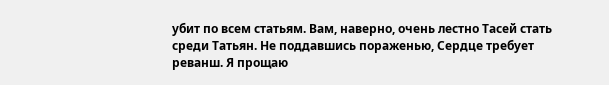убит по всем статьям. Вам, наверно, очень лестно Тасей стать среди Татьян. Не поддавшись пораженью, Сердце требует реванш. Я прощаю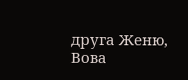друга Женю, Вова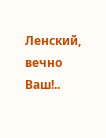Ленский, вечно Ваш!..